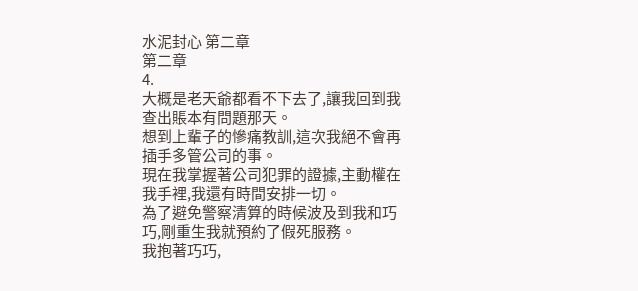水泥封心 第二章
第二章
4.
大概是老天爺都看不下去了,讓我回到我查出賬本有問題那天。
想到上輩子的慘痛教訓,這次我絕不會再插手多管公司的事。
現在我掌握著公司犯罪的證據,主動權在我手裡,我還有時間安排一切。
為了避免警察清算的時候波及到我和巧巧,剛重生我就預約了假死服務。
我抱著巧巧,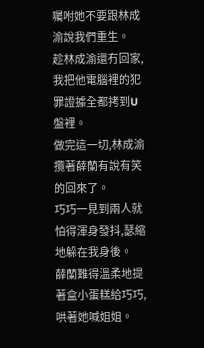囑咐她不要跟林成渝說我們重生。
趁林成渝還冇回家,我把他電腦裡的犯罪證據全都拷到U盤裡。
做完這一切,林成渝攬著薛蘭有說有笑的回來了。
巧巧一見到兩人就怕得渾身發抖,瑟縮地躲在我身後。
薛蘭難得溫柔地提著盒小蛋糕給巧巧,哄著她喊姐姐。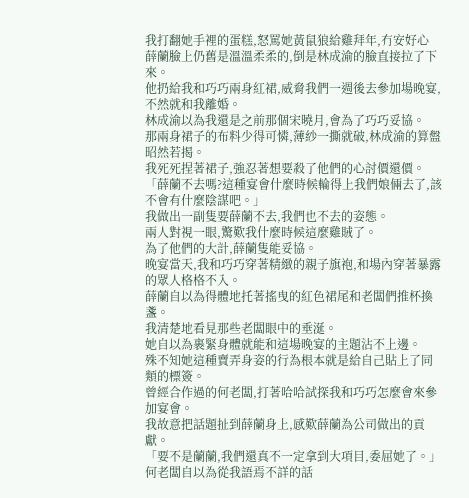我打翻她手裡的蛋糕,怒罵她黃鼠狼給雞拜年,冇安好心
薛蘭臉上仍舊是溫溫柔柔的,倒是林成渝的臉直接拉了下來。
他扔給我和巧巧兩身紅裙,威脅我們一週後去參加場晚宴,不然就和我離婚。
林成渝以為我還是之前那個宋曉月,會為了巧巧妥協。
那兩身裙子的布料少得可憐,薄紗一撕就破,林成渝的算盤昭然若揭。
我死死捏著裙子,強忍著想要殺了他們的心討價還價。
「薛蘭不去嗎?這種宴會什麼時候輪得上我們娘倆去了,該不會有什麼陰謀吧。」
我做出一副隻要薛蘭不去,我們也不去的姿態。
兩人對視一眼,驚歎我什麼時候這麼雞賊了。
為了他們的大計,薛蘭隻能妥協。
晚宴當天,我和巧巧穿著精緻的親子旗袍,和場內穿著暴露的眾人格格不入。
薛蘭自以為得體地托著搖曳的紅色裙尾和老闆們推杯換盞。
我清楚地看見那些老闆眼中的垂涎。
她自以為裹緊身體就能和這場晚宴的主題沾不上邊。
殊不知她這種賣弄身姿的行為根本就是給自己貼上了同類的標簽。
曾經合作過的何老闆,打著哈哈試探我和巧巧怎麼會來參加宴會。
我故意把話題扯到薛蘭身上,感歎薛蘭為公司做出的貢獻。
「要不是蘭蘭,我們還真不一定拿到大項目,委屈她了。」
何老闆自以為從我語焉不詳的話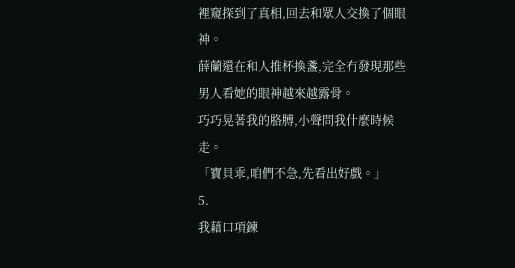裡窺探到了真相,回去和眾人交換了個眼神。
薛蘭還在和人推杯換盞,完全冇發現那些男人看她的眼神越來越露骨。
巧巧晃著我的胳膊,小聲問我什麼時候走。
「寶貝乖,咱們不急,先看出好戲。」
5.
我藉口項鍊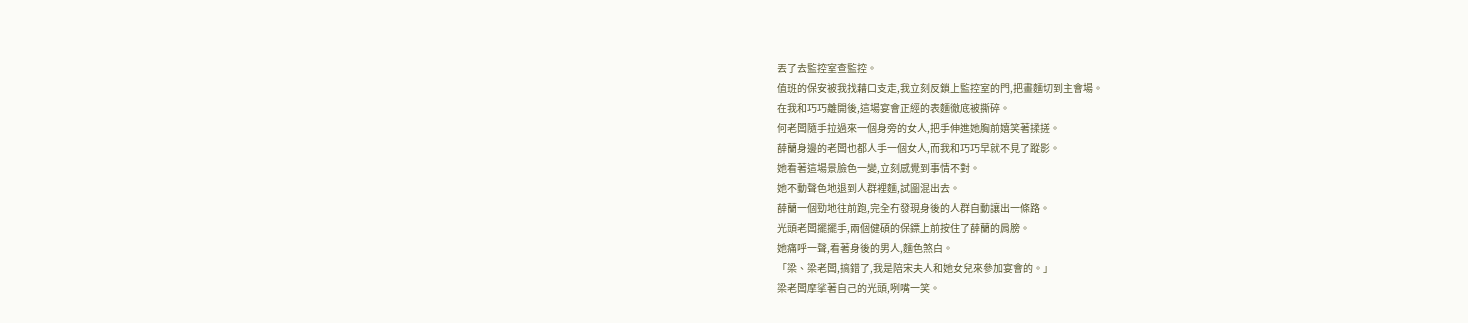丟了去監控室查監控。
值班的保安被我找藉口支走,我立刻反鎖上監控室的門,把畫麵切到主會場。
在我和巧巧離開後,這場宴會正經的表麵徹底被撕碎。
何老闆隨手拉過來一個身旁的女人,把手伸進她胸前嬉笑著揉搓。
薛蘭身邊的老闆也都人手一個女人,而我和巧巧早就不見了蹤影。
她看著這場景臉色一變,立刻感覺到事情不對。
她不動聲色地退到人群裡麵,試圖混出去。
薛蘭一個勁地往前跑,完全冇發現身後的人群自動讓出一條路。
光頭老闆擺擺手,兩個健碩的保鏢上前按住了薛蘭的肩膀。
她痛呼一聲,看著身後的男人,麵色煞白。
「梁、梁老闆,搞錯了,我是陪宋夫人和她女兒來參加宴會的。」
梁老闆摩挲著自己的光頭,咧嘴一笑。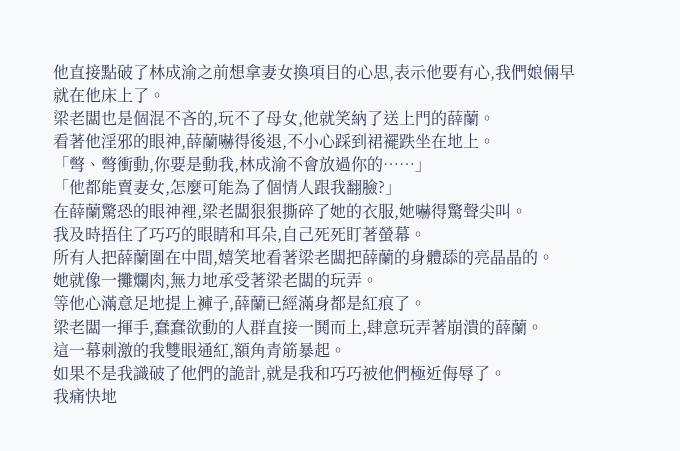他直接點破了林成渝之前想拿妻女換項目的心思,表示他要有心,我們娘倆早就在他床上了。
梁老闆也是個混不吝的,玩不了母女,他就笑納了送上門的薛蘭。
看著他淫邪的眼神,薛蘭嚇得後退,不小心踩到裙襬跌坐在地上。
「彆、彆衝動,你要是動我,林成渝不會放過你的……」
「他都能賣妻女,怎麼可能為了個情人跟我翻臉?」
在薛蘭驚恐的眼神裡,梁老闆狠狠撕碎了她的衣服,她嚇得驚聲尖叫。
我及時捂住了巧巧的眼睛和耳朵,自己死死盯著螢幕。
所有人把薛蘭圍在中間,嬉笑地看著梁老闆把薛蘭的身體舔的亮晶晶的。
她就像一攤爛肉,無力地承受著梁老闆的玩弄。
等他心滿意足地提上褲子,薛蘭已經滿身都是紅痕了。
梁老闆一揮手,蠢蠢欲動的人群直接一鬨而上,肆意玩弄著崩潰的薛蘭。
這一幕刺激的我雙眼通紅,額角青筋暴起。
如果不是我識破了他們的詭計,就是我和巧巧被他們極近侮辱了。
我痛快地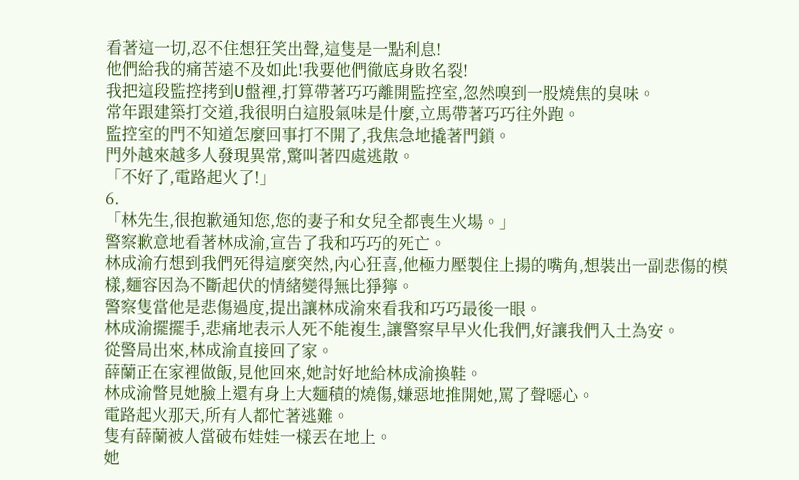看著這一切,忍不住想狂笑出聲,這隻是一點利息!
他們給我的痛苦遠不及如此!我要他們徹底身敗名裂!
我把這段監控拷到U盤裡,打算帶著巧巧離開監控室,忽然嗅到一股燒焦的臭味。
常年跟建築打交道,我很明白這股氣味是什麼,立馬帶著巧巧往外跑。
監控室的門不知道怎麼回事打不開了,我焦急地撬著門鎖。
門外越來越多人發現異常,驚叫著四處逃散。
「不好了,電路起火了!」
6.
「林先生,很抱歉通知您,您的妻子和女兒全都喪生火場。」
警察歉意地看著林成渝,宣告了我和巧巧的死亡。
林成渝冇想到我們死得這麼突然,內心狂喜,他極力壓製住上揚的嘴角,想裝出一副悲傷的模樣,麵容因為不斷起伏的情緒變得無比猙獰。
警察隻當他是悲傷過度,提出讓林成渝來看我和巧巧最後一眼。
林成渝擺擺手,悲痛地表示人死不能複生,讓警察早早火化我們,好讓我們入土為安。
從警局出來,林成渝直接回了家。
薛蘭正在家裡做飯,見他回來,她討好地給林成渝換鞋。
林成渝瞥見她臉上還有身上大麵積的燒傷,嫌惡地推開她,罵了聲噁心。
電路起火那天,所有人都忙著逃難。
隻有薛蘭被人當破布娃娃一樣丟在地上。
她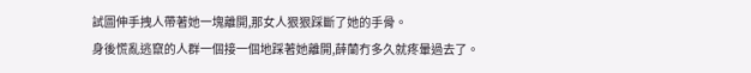試圖伸手拽人帶著她一塊離開,那女人狠狠踩斷了她的手骨。
身後慌亂逃竄的人群一個接一個地踩著她離開,薛蘭冇多久就疼暈過去了。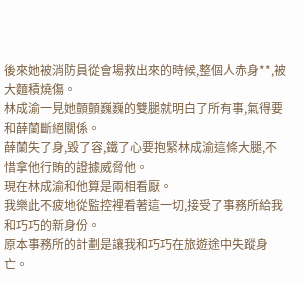後來她被消防員從會場救出來的時候,整個人赤身**,被大麵積燒傷。
林成渝一見她顫顫巍巍的雙腿就明白了所有事,氣得要和薛蘭斷絕關係。
薛蘭失了身,毀了容,鐵了心要抱緊林成渝這條大腿,不惜拿他行賄的證據威脅他。
現在林成渝和他算是兩相看厭。
我樂此不疲地從監控裡看著這一切,接受了事務所給我和巧巧的新身份。
原本事務所的計劃是讓我和巧巧在旅遊途中失蹤身亡。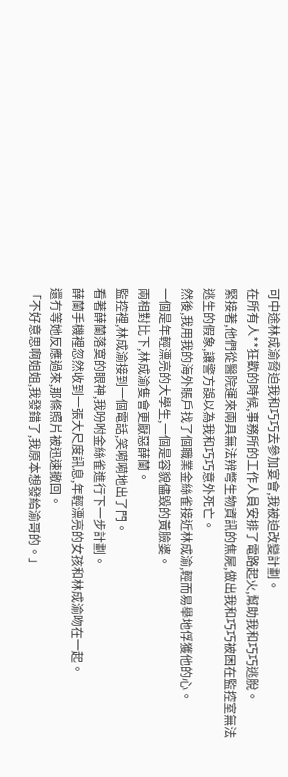可中途林成渝脅迫我和巧巧去參加宴會,我被迫改變計劃。
在所有人**狂歡的時候,事務所的工作人員安排了電路起火,幫助我和巧巧逃脫。
緊接著,他們從醫院運來兩具無法辨彆生物資訊的焦屍,做出我和巧巧被困在監控室無法逃生的假象,讓警方誤以為我和巧巧意外死亡。
然後,我用我的海外賬戶找了個職業金絲雀接近林成渝,輕而易舉地俘獲他的心。
一個是年輕漂亮的大學生,一個是容貌儘毀的黃臉婆。
兩相對比下,林成渝隻會更厭惡薛蘭。
監控裡,林成渝接到一個電話,笑嗬嗬地出了門。
看著薛蘭落寞的眼神,我吩咐金絲雀進行下一步計劃。
薛蘭手機裡忽然收到一張大尺度訊息,年輕漂亮的女孩和林成渝吻在一起。
還冇等她反應過來,那條照片被迅速撤回。
「不好意思啊姐姐,我發錯了,我原本想發給渝哥的。」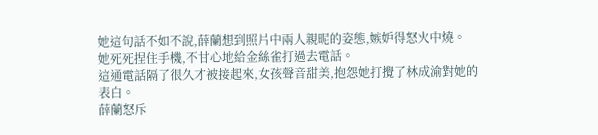她這句話不如不說,薛蘭想到照片中兩人親昵的姿態,嫉妒得怒火中燒。
她死死捏住手機,不甘心地給金絲雀打過去電話。
這通電話隔了很久才被接起來,女孩聲音甜美,抱怨她打攪了林成渝對她的表白。
薛蘭怒斥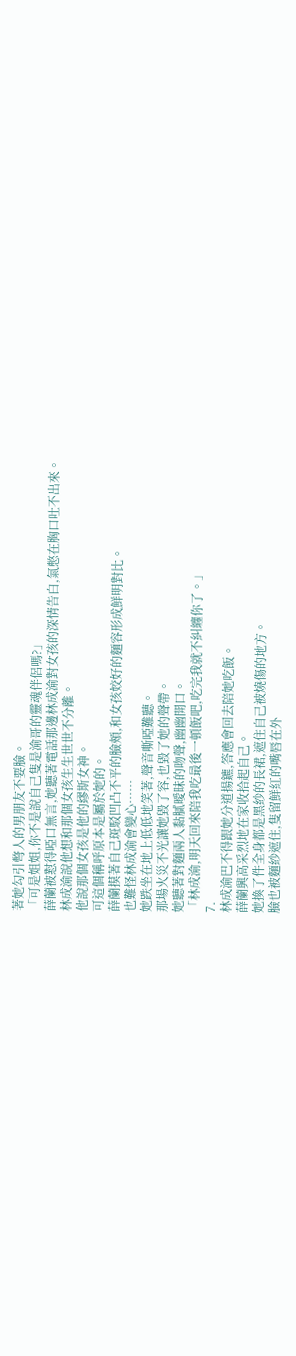著她勾引彆人的男朋友不要臉。
「可是姐姐,你不是說自己隻是渝哥的靈魂伴侶嗎?」
薛蘭被懟得啞口無言,她聽著電話那邊林成渝對女孩的深情告白,氣憋在胸口吐不出來。
林成渝說他想和那個女孩生生世世不分離。
他說那個女孩是他的繆斯女神。
可這個稱呼原本是屬於她的。
薛蘭摸著自己斑駁凹凸不平的臉頰,和女孩姣好的麵容形成鮮明對比。
也難怪林成渝會變心……
她跌坐在地上低低地笑著,聲音嘶啞難聽。
那場火災不光讓她毀了容,也毀了她的聲帶。
她聽著對麵兩人黏膩曖昧的吻聲,幽幽開口。
「林成渝,明天回來陪我吃最後一頓飯吧,吃完我就不糾纏你了。」
7.
林成渝巴不得跟她分道揚鑣,答應會回去陪她吃飯。
薛蘭興高采烈地在家收拾起自己。
她換了件全身都是黑紗的長裙,遮住自己被燒傷的地方。
臉也被麵紗遮住,隻留鮮紅的嘴唇在外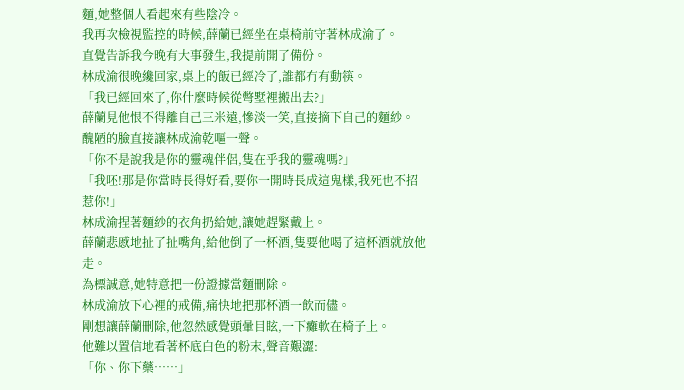麵,她整個人看起來有些陰冷。
我再次檢視監控的時候,薛蘭已經坐在桌椅前守著林成渝了。
直覺告訴我今晚有大事發生,我提前開了備份。
林成渝很晚纔回家,桌上的飯已經冷了,誰都冇有動筷。
「我已經回來了,你什麼時候從彆墅裡搬出去?」
薛蘭見他恨不得離自己三米遠,慘淡一笑,直接摘下自己的麵紗。
醜陋的臉直接讓林成渝乾嘔一聲。
「你不是說我是你的靈魂伴侶,隻在乎我的靈魂嗎?」
「我呸!那是你當時長得好看,要你一開時長成這鬼樣,我死也不招惹你!」
林成渝捏著麵紗的衣角扔給她,讓她趕緊戴上。
薛蘭悲慼地扯了扯嘴角,給他倒了一杯酒,隻要他喝了這杯酒就放他走。
為標誠意,她特意把一份證據當麵刪除。
林成渝放下心裡的戒備,痛快地把那杯酒一飲而儘。
剛想讓薛蘭刪除,他忽然感覺頭暈目眩,一下癱軟在椅子上。
他難以置信地看著杯底白色的粉末,聲音艱澀:
「你、你下藥……」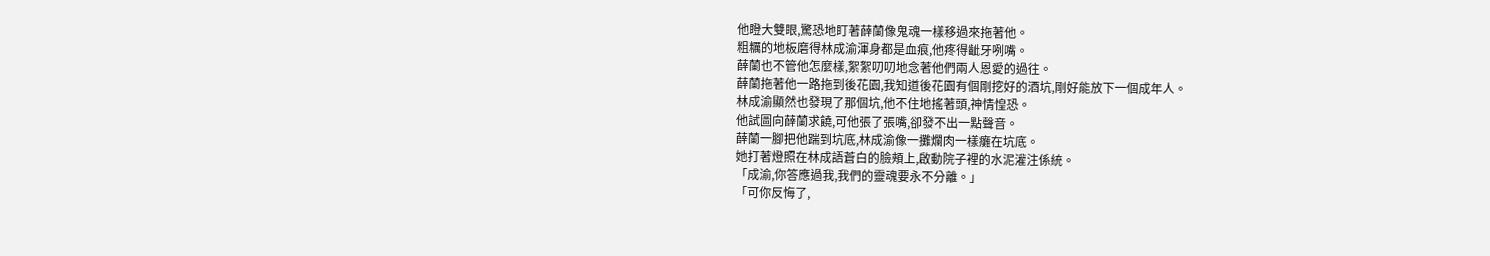他瞪大雙眼,驚恐地盯著薛蘭像鬼魂一樣移過來拖著他。
粗糲的地板磨得林成渝渾身都是血痕,他疼得齜牙咧嘴。
薛蘭也不管他怎麼樣,絮絮叨叨地念著他們兩人恩愛的過往。
薛蘭拖著他一路拖到後花園,我知道後花園有個剛挖好的酒坑,剛好能放下一個成年人。
林成渝顯然也發現了那個坑,他不住地搖著頭,神情惶恐。
他試圖向薛蘭求饒,可他張了張嘴,卻發不出一點聲音。
薛蘭一腳把他踹到坑底,林成渝像一攤爛肉一樣癱在坑底。
她打著燈照在林成語蒼白的臉頰上,啟動院子裡的水泥灌注係統。
「成渝,你答應過我,我們的靈魂要永不分離。」
「可你反悔了,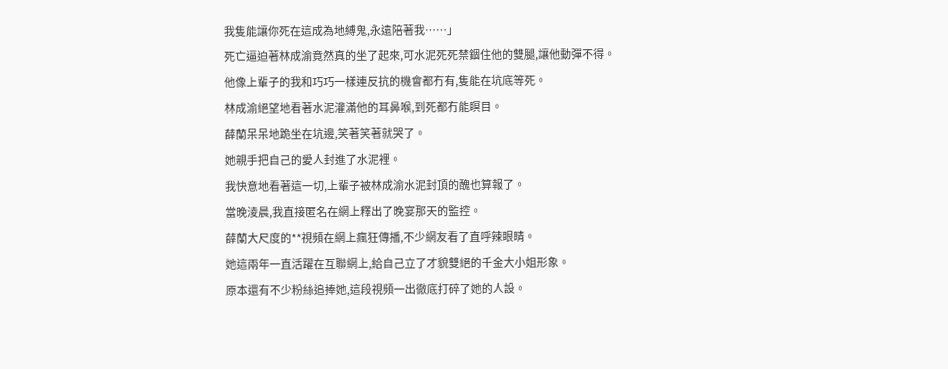我隻能讓你死在這成為地縛鬼,永遠陪著我……」
死亡逼迫著林成渝竟然真的坐了起來,可水泥死死禁錮住他的雙腿,讓他動彈不得。
他像上輩子的我和巧巧一樣連反抗的機會都冇有,隻能在坑底等死。
林成渝絕望地看著水泥灌滿他的耳鼻喉,到死都冇能瞑目。
薛蘭呆呆地跪坐在坑邊,笑著笑著就哭了。
她親手把自己的愛人封進了水泥裡。
我快意地看著這一切,上輩子被林成渝水泥封頂的醜也算報了。
當晚淩晨,我直接匿名在網上釋出了晚宴那天的監控。
薛蘭大尺度的**視頻在網上瘋狂傳播,不少網友看了直呼辣眼睛。
她這兩年一直活躍在互聯網上,給自己立了才貌雙絕的千金大小姐形象。
原本還有不少粉絲追捧她,這段視頻一出徹底打碎了她的人設。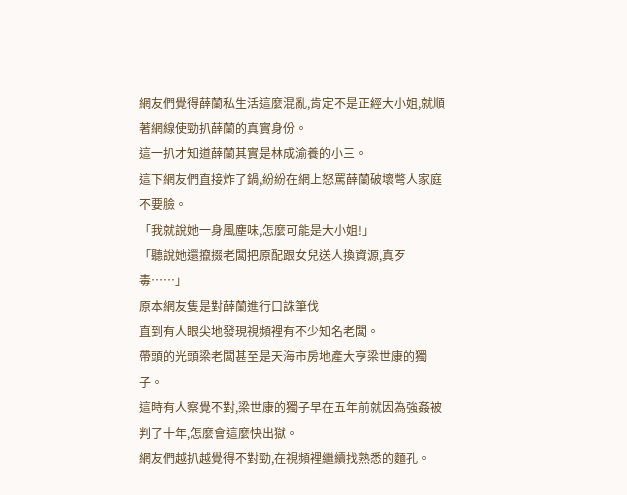網友們覺得薛蘭私生活這麼混亂,肯定不是正經大小姐,就順著網線使勁扒薛蘭的真實身份。
這一扒才知道薛蘭其實是林成渝養的小三。
這下網友們直接炸了鍋,紛紛在網上怒罵薛蘭破壞彆人家庭不要臉。
「我就說她一身風塵味,怎麼可能是大小姐!」
「聽說她還攛掇老闆把原配跟女兒送人換資源,真歹毒……」
原本網友隻是對薛蘭進行口誅筆伐
直到有人眼尖地發現視頻裡有不少知名老闆。
帶頭的光頭梁老闆甚至是天海市房地產大亨梁世康的獨子。
這時有人察覺不對,梁世康的獨子早在五年前就因為強姦被判了十年,怎麼會這麼快出獄。
網友們越扒越覺得不對勁,在視頻裡繼續找熟悉的麵孔。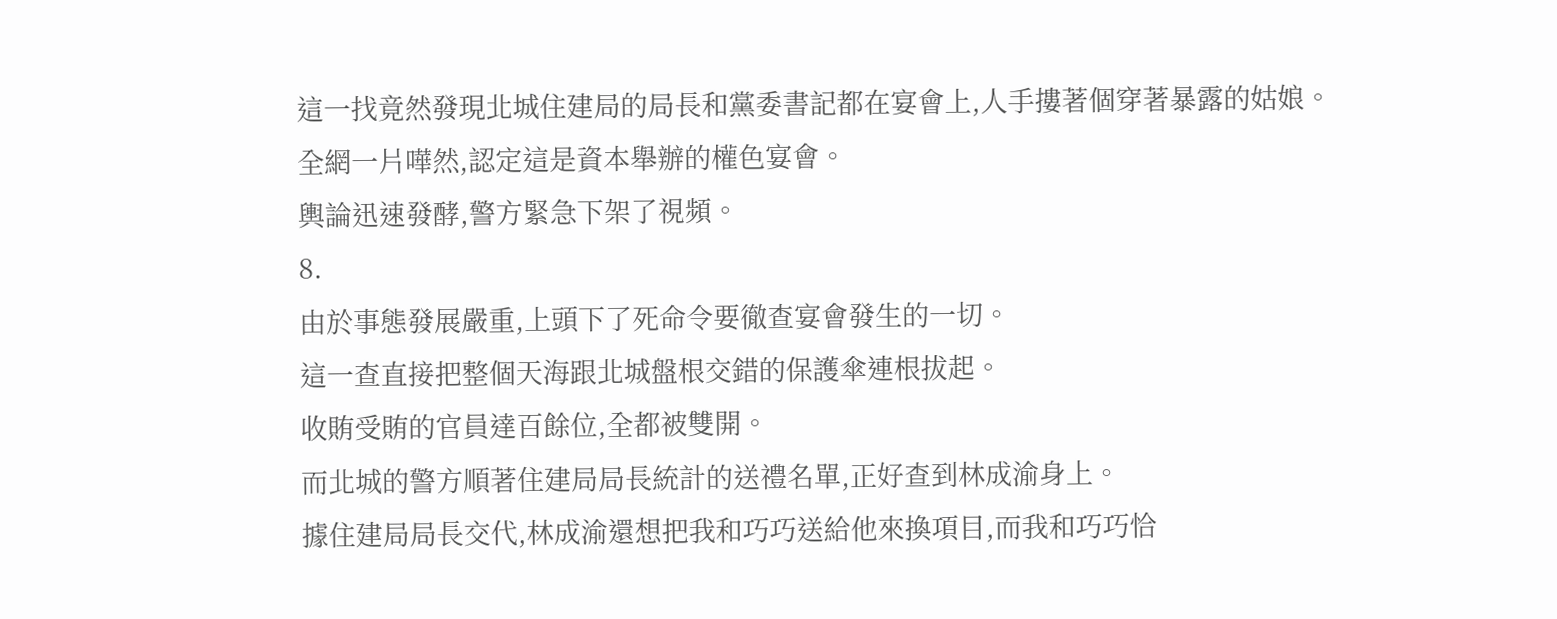這一找竟然發現北城住建局的局長和黨委書記都在宴會上,人手摟著個穿著暴露的姑娘。
全網一片嘩然,認定這是資本舉辦的權色宴會。
輿論迅速發酵,警方緊急下架了視頻。
8.
由於事態發展嚴重,上頭下了死命令要徹查宴會發生的一切。
這一查直接把整個天海跟北城盤根交錯的保護傘連根拔起。
收賄受賄的官員達百餘位,全都被雙開。
而北城的警方順著住建局局長統計的送禮名單,正好查到林成渝身上。
據住建局局長交代,林成渝還想把我和巧巧送給他來換項目,而我和巧巧恰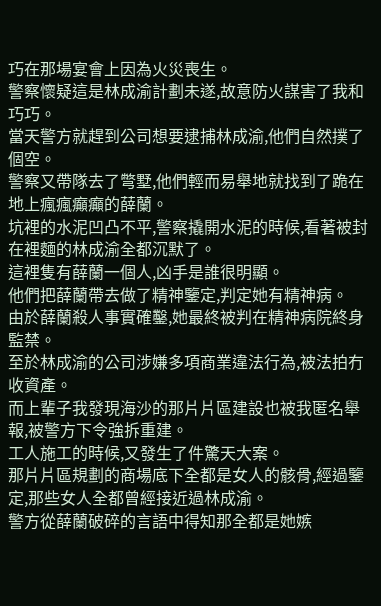巧在那場宴會上因為火災喪生。
警察懷疑這是林成渝計劃未遂,故意防火謀害了我和巧巧。
當天警方就趕到公司想要逮捕林成渝,他們自然撲了個空。
警察又帶隊去了彆墅,他們輕而易舉地就找到了跪在地上瘋瘋癲癲的薛蘭。
坑裡的水泥凹凸不平,警察撬開水泥的時候,看著被封在裡麵的林成渝全都沉默了。
這裡隻有薛蘭一個人,凶手是誰很明顯。
他們把薛蘭帶去做了精神鑒定,判定她有精神病。
由於薛蘭殺人事實確鑿,她最終被判在精神病院終身監禁。
至於林成渝的公司涉嫌多項商業違法行為,被法拍冇收資產。
而上輩子我發現海沙的那片片區建設也被我匿名舉報,被警方下令強拆重建。
工人施工的時候,又發生了件驚天大案。
那片片區規劃的商場底下全都是女人的骸骨,經過鑒定,那些女人全都曾經接近過林成渝。
警方從薛蘭破碎的言語中得知那全都是她嫉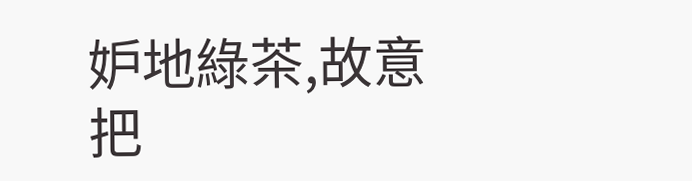妒地綠茶,故意把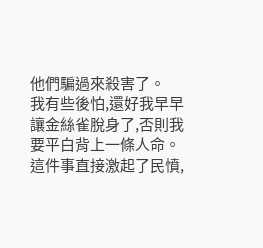他們騙過來殺害了。
我有些後怕,還好我早早讓金絲雀脫身了,否則我要平白背上一條人命。
這件事直接激起了民憤,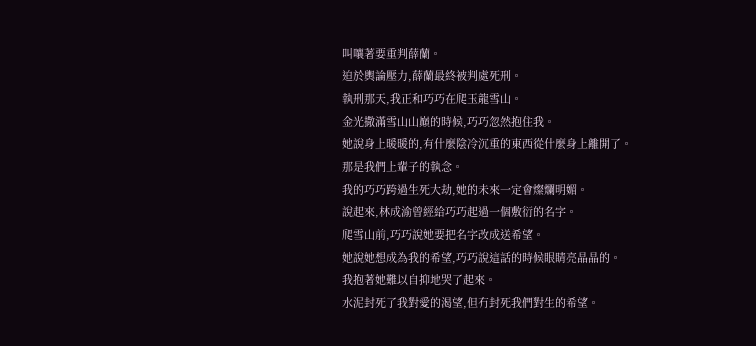叫嚷著要重判薛蘭。
迫於輿論壓力,薛蘭最終被判處死刑。
執刑那天,我正和巧巧在爬玉龍雪山。
金光撒滿雪山山巔的時候,巧巧忽然抱住我。
她說身上暖暖的,有什麼陰冷沉重的東西從什麼身上離開了。
那是我們上輩子的執念。
我的巧巧跨過生死大劫,她的未來一定會燦爛明媚。
說起來,林成渝曾經給巧巧起過一個敷衍的名字。
爬雪山前,巧巧說她要把名字改成送希望。
她說她想成為我的希望,巧巧說這話的時候眼睛亮晶晶的。
我抱著她難以自抑地哭了起來。
水泥封死了我對愛的渴望,但冇封死我們對生的希望。